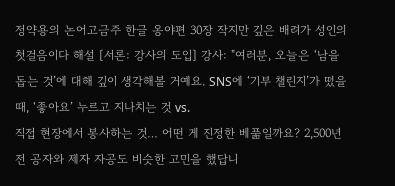정약용의 논어고금주 한글 옹야편 30장 작지만 깊은 배려가 성인의 첫걸음이다 해설 [서론: 강사의 도입] 강사: "여러분, 오늘은 ‘남을 돕는 것’에 대해 깊이 생각해볼 거예요. SNS에 ‘기부 챌린지’가 떴을 때, ‘좋아요’ 누르고 지나치는 것 vs.
직접 현장에서 봉사하는 것… 어떤 게 진정한 베풂일까요? 2,500년 전 공자와 제자 자공도 비슷한 고민을 했답니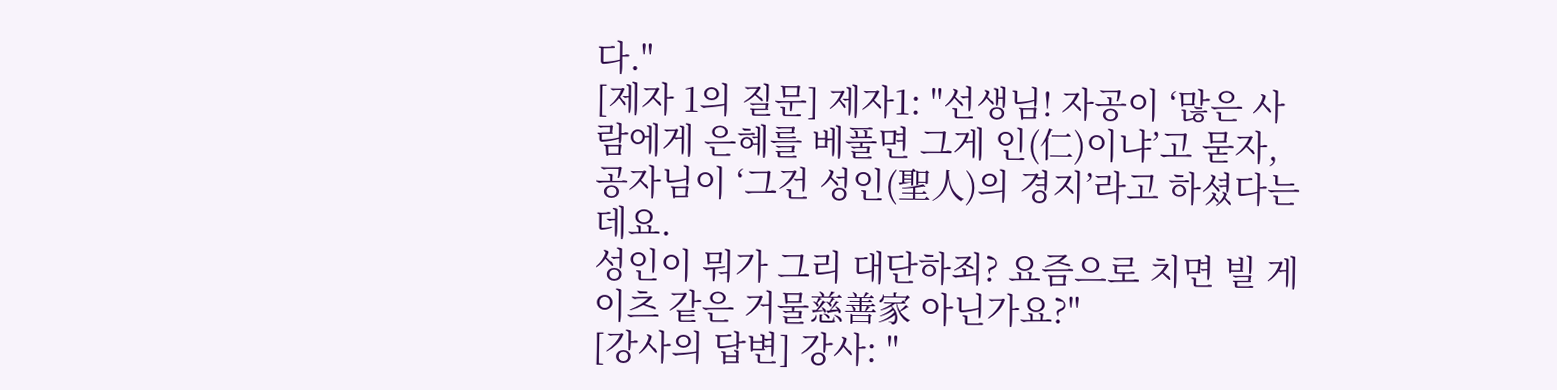다."
[제자 1의 질문] 제자1: "선생님! 자공이 ‘많은 사람에게 은혜를 베풀면 그게 인(仁)이냐’고 묻자, 공자님이 ‘그건 성인(聖人)의 경지’라고 하셨다는데요.
성인이 뭐가 그리 대단하죄? 요즘으로 치면 빌 게이츠 같은 거물慈善家 아닌가요?"
[강사의 답변] 강사: "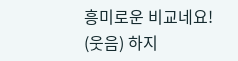흥미로운 비교네요! (웃음) 하지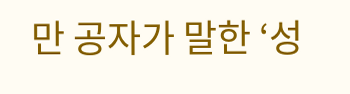만 공자가 말한 ‘성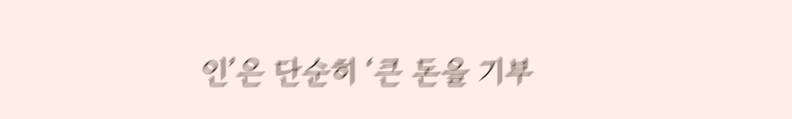인’은 단순히 ‘큰 돈을 기부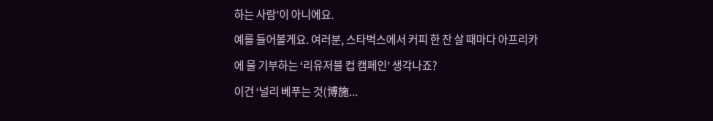하는 사람’이 아니에요.
예를 들어볼게요. 여러분, 스타벅스에서 커피 한 잔 살 때마다 아프리카에 물 기부하는 ‘리유저블 컵 캠페인’ 생각나죠?
이건 ‘널리 베푸는 것(博施...